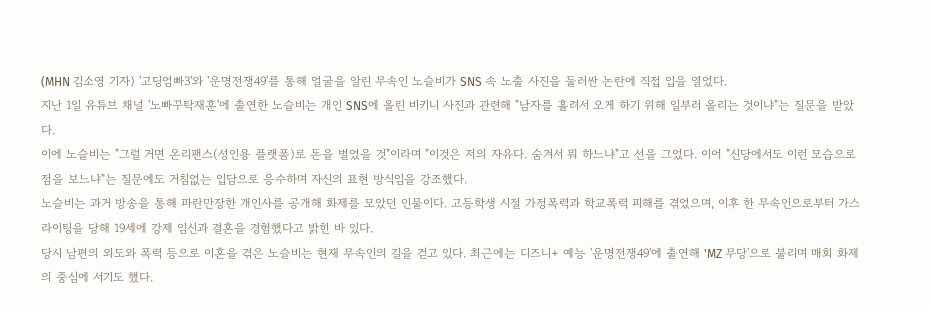(MHN 김소영 기자) '고딩엄빠3'와 '운명전쟁49'를 통해 얼굴을 알린 무속인 노슬비가 SNS 속 노출 사진을 둘러싼 논란에 직접 입을 열었다.
지난 1일 유튜브 채널 '노빠꾸탁재훈'에 출연한 노슬비는 개인 SNS에 올린 비키니 사진과 관련해 "남자를 홀려서 오게 하기 위해 일부러 올리는 것이냐"는 질문을 받았다.
이에 노슬비는 "그럴 거면 온리팬스(성인용 플랫폼)로 돈을 벌었을 것"이라며 "이것은 저의 자유다. 숨겨서 뭐 하느냐"고 선을 그었다. 이어 "신당에서도 이런 모습으로 점을 보느냐"는 질문에도 거침없는 입담으로 응수하며 자신의 표현 방식임을 강조했다.
노슬비는 과거 방송을 통해 파란만장한 개인사를 공개해 화제를 모았던 인물이다. 고등학생 시절 가정폭력과 학교폭력 피해를 겪었으며, 이후 한 무속인으로부터 가스라이팅을 당해 19세에 강제 임신과 결혼을 경험했다고 밝힌 바 있다.
당시 남편의 외도와 폭력 등으로 이혼을 겪은 노슬비는 현재 무속인의 길을 걷고 있다. 최근에는 디즈니+ 예능 '운명전쟁49'에 출연해 'MZ 무당'으로 불리며 매회 화제의 중심에 서기도 했다.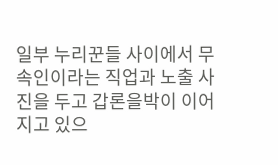일부 누리꾼들 사이에서 무속인이라는 직업과 노출 사진을 두고 갑론을박이 이어지고 있으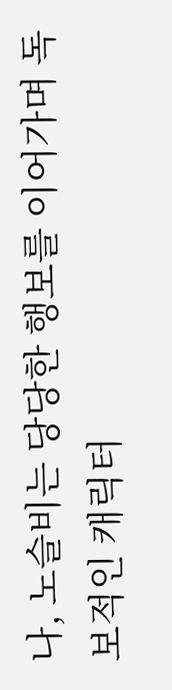나, 노슬비는 당당한 행보를 이어가며 독보적인 캐릭터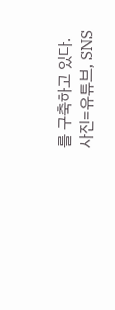를 구축하고 있다.
사진=유튜브, SNS